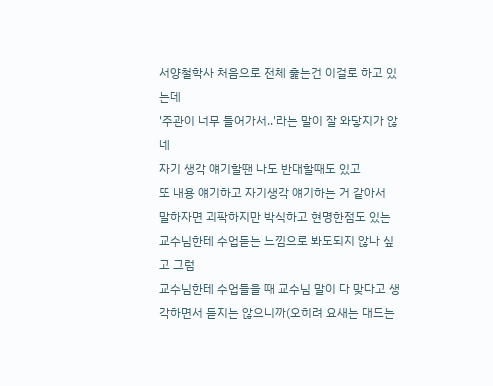서양철학사 처음으로 전체 훑는건 이걸로 하고 있는데
'주관이 너무 들어가서..'라는 말이 잘 와닿지가 않네
자기 생각 얘기할땐 나도 반대할때도 있고
또 내용 얘기하고 자기생각 얘기하는 거 같아서
말하자면 괴팍하지만 박식하고 현명한점도 있는 교수님한테 수업듣는 느낌으로 봐도되지 않나 싶고 그럼
교수님한테 수업들을 때 교수님 말이 다 맞다고 생각하면서 듣지는 않으니까(오히려 요새는 대드는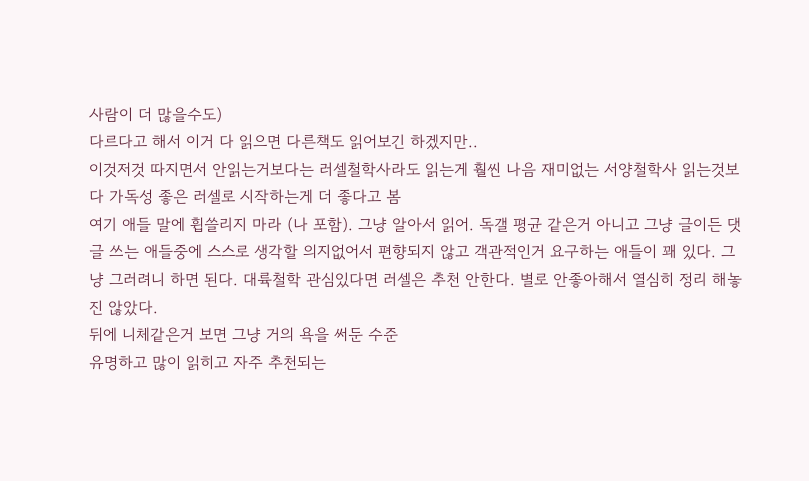사람이 더 많을수도)
다르다고 해서 이거 다 읽으면 다른책도 읽어보긴 하겠지만..
이것저것 따지면서 안읽는거보다는 러셀철학사라도 읽는게 훨씬 나음 재미없는 서양철학사 읽는것보다 가독성 좋은 러셀로 시작하는게 더 좋다고 봄
여기 애들 말에 휩쓸리지 마라 (나 포함). 그냥 알아서 읽어. 독갤 평균 같은거 아니고 그냥 글이든 댓글 쓰는 애들중에 스스로 생각할 의지없어서 편향되지 않고 객관적인거 요구하는 애들이 꽤 있다. 그냥 그러려니 하면 된다. 대륙철학 관심있다면 러셀은 추천 안한다. 별로 안좋아해서 열심히 정리 해놓진 않았다.
뒤에 니체같은거 보면 그냥 거의 욕을 써둔 수준
유명하고 많이 읽히고 자주 추천되는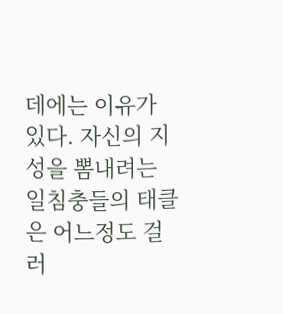데에는 이유가 있다. 자신의 지성을 뽐내려는 일침충들의 태클은 어느정도 걸러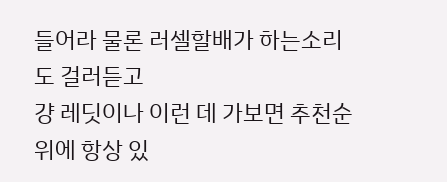들어라 물론 러셀할배가 하는소리도 걸러듣고
걍 레딧이나 이런 데 가보면 추천순위에 항상 있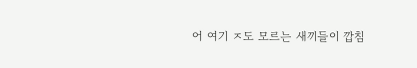어 여기 ㅈ도 모르는 새끼들이 깝침